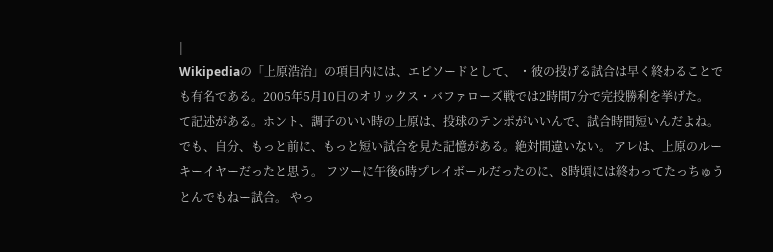|
Wikipediaの「上原浩治」の項目内には、エピソードとして、 ・彼の投げる試合は早く終わることでも有名である。2005年5月10日のオリックス・バファローズ戦では2時間7分で完投勝利を挙げた。
て記述がある。ホント、調子のいい時の上原は、投球のテンポがいいんで、試合時間短いんだよね。 でも、自分、もっと前に、もっと短い試合を見た記憶がある。絶対間違いない。 アレは、上原のルーキーイヤーだったと思う。 フツーに午後6時プレイボールだったのに、8時頃には終わってたっちゅうとんでもねー試合。 やっ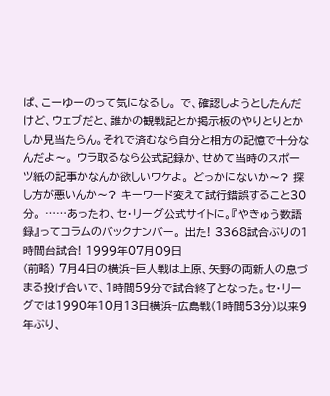ぱ、こーゆーのって気になるし。 で、確認しようとしたんだけど、ウェブだと、誰かの観戦記とか掲示板のやりとりとかしか見当たらん。それで済むなら自分と相方の記憶で十分なんだよ〜。 ウラ取るなら公式記録か、せめて当時のスポーツ紙の記事かなんか欲しいワケよ。 どっかにないか〜? 探し方が悪いんか〜? キーワード変えて試行錯誤すること30分。 ……あったわ、セ・リーグ公式サイトに。『やきゅう数語録』ってコラムのバックナンバー。 出た! 3368試合ぶりの1時間台試合! 1999年07月09日
(前略) 7月4日の横浜−巨人戦は上原、矢野の両新人の息づまる投げ合いで、1時間59分で試合終了となった。セ・リーグでは1990年10月13日横浜−広島戦(1時間53分)以来9年ぶり、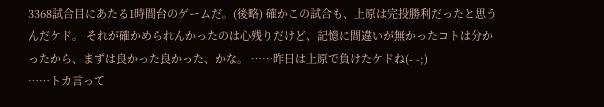3368試合目にあたる1時間台のゲームだ。(後略) 確かこの試合も、上原は完投勝利だったと思うんだケド。 それが確かめられんかったのは心残りだけど、記憶に間違いが無かったコトは分かったから、まずは良かった良かった、かな。 ……昨日は上原で負けたケドね(- -;)
……トカ言って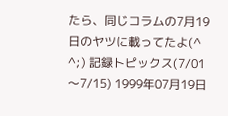たら、同じコラムの7月19日のヤツに載ってたよ(^ ^;) 記録トピックス(7/01〜7/15) 1999年07月19日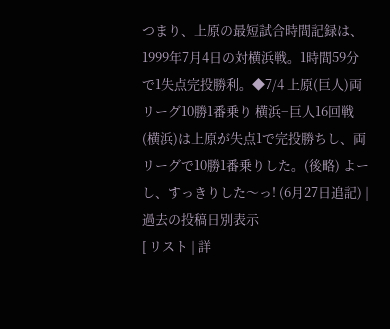つまり、上原の最短試合時間記録は、1999年7月4日の対横浜戦。1時間59分で1失点完投勝利。◆7/4 上原(巨人)両リーグ10勝1番乗り 横浜−巨人16回戦(横浜)は上原が失点1で完投勝ちし、両リーグで10勝1番乗りした。(後略) よーし、すっきりした〜っ! (6月27日追記) |
過去の投稿日別表示
[ リスト | 詳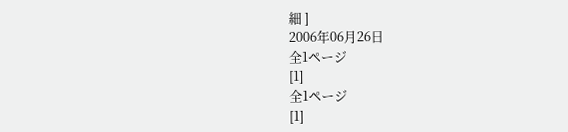細 ]
2006年06月26日
全1ページ
[1]
全1ページ
[1]